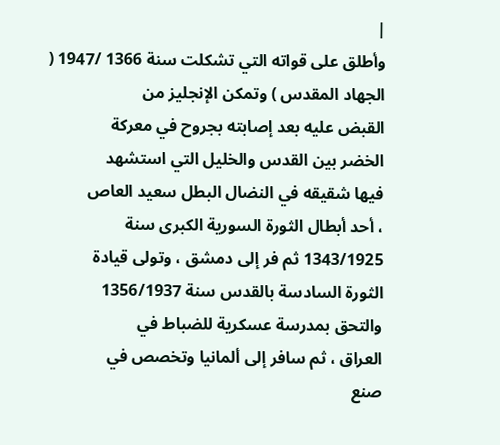|
وأطلق على قواته التي تشكلت سنة 1366 /1947 (
الجهاد المقدس ) وتمكن الإنجليز من
القبض عليه بعد إصابته بجروح في معركة
الخضر بين القدس والخليل التي استشهد
فيها شقيقه في النضال البطل سعيد العاص
، أحد أبطال الثورة السورية الكبرى سنة
1343/1925 ثم فر إلى دمشق ، وتولى قيادة
الثورة السادسة بالقدس سنة 1356/1937
والتحق بمدرسة عسكرية للضباط في
العراق ، ثم سافر إلى ألمانيا وتخصص في
صنع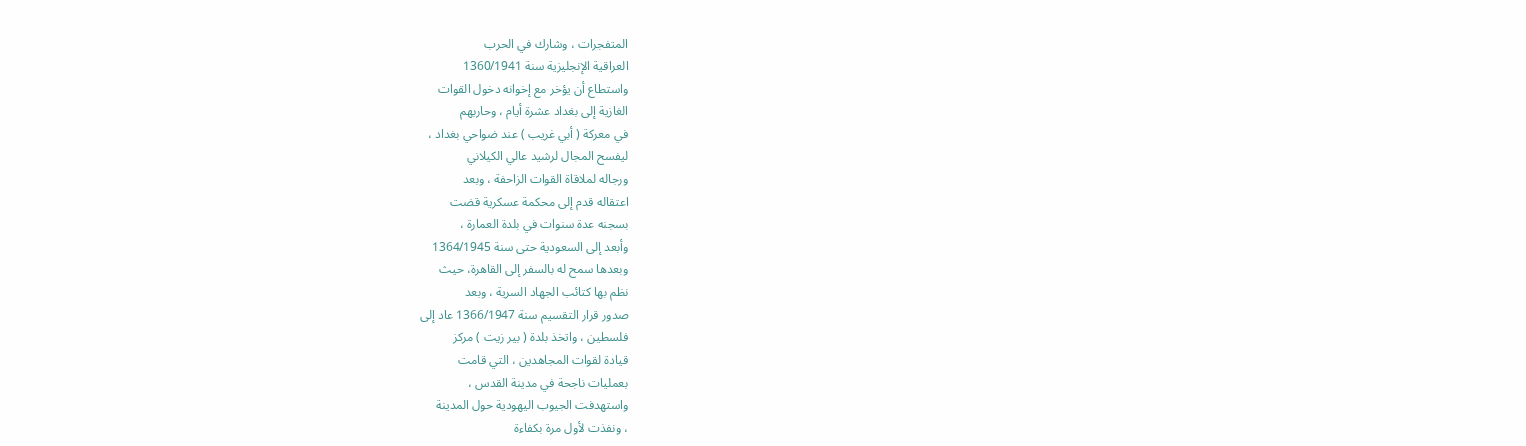المتفجرات ، وشارك في الحرب
العراقية الإنجليزية سنة 1360/1941
واستطاع أن يؤخر مع إخوانه دخول القوات
الغازية إلى بغداد عشرة أيام ، وحاربهم
في معركة ( أبي غريب ) عند ضواحي بغداد ،
ليفسح المجال لرشيد عالي الكيلاني
ورجاله لملاقاة القوات الزاحفة ، وبعد
اعتقاله قدم إلى محكمة عسكرية قضت
بسجنه عدة سنوات في بلدة العمارة ،
وأبعد إلى السعودية حتى سنة 1364/1945
وبعدها سمح له بالسفر إلى القاهرة، حيث
نظم بها كتائب الجهاد السرية ، وبعد
صدور قرار التقسيم سنة 1366/1947 عاد إلى
فلسطين ، واتخذ بلدة ( بير زيت ) مركز
قيادة لقوات المجاهدين ، التي قامت
بعمليات ناجحة في مدينة القدس ،
واستهدفت الجيوب اليهودية حول المدينة
، ونفذت لأول مرة بكفاءة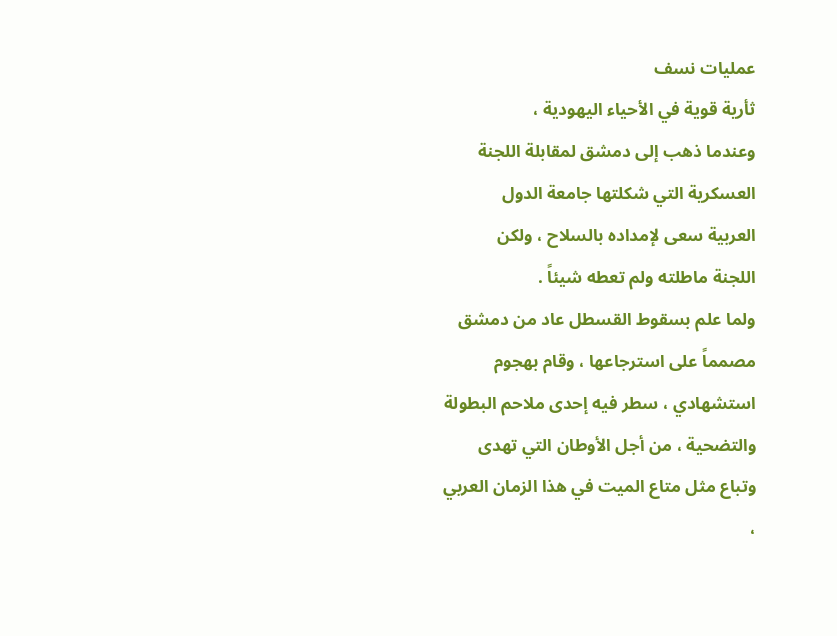عمليات نسف
ثأرية قوية في الأحياء اليهودية ،
وعندما ذهب إلى دمشق لمقابلة اللجنة
العسكرية التي شكلتها جامعة الدول
العربية سعى لإمداده بالسلاح ، ولكن
اللجنة ماطلته ولم تعطه شيئاً .
ولما علم بسقوط القسطل عاد من دمشق
مصمماً على استرجاعها ، وقام بهجوم
استشهادي ، سطر فيه إحدى ملاحم البطولة
والتضحية ، من أجل الأوطان التي تهدى
وتباع مثل متاع الميت في هذا الزمان العربي
،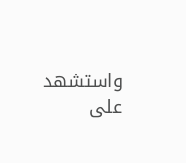واستشهد على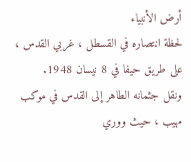أرض الأنبياء
لحظة انتصاره في القسطل ، غربي القدس ،
على طريق حيفا في 8 نيسان 1948.
ونقل جثمانه الطاهر إلى القدس في موكب مهيب ، حيث ووري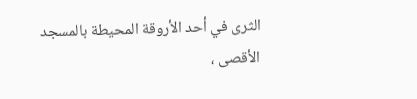الثرى في أحد الأروقة المحيطة بالمسجد
الأقصى ،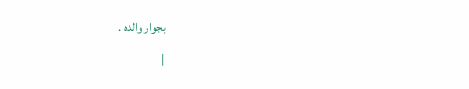بجوار والده .
|